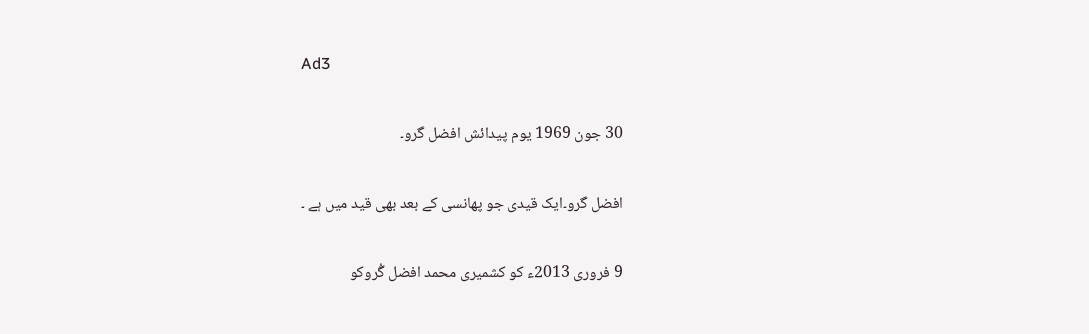Ad3

30 جون 1969 یوم پیدائش افضل گرو۔

افضل گرو۔ایک قیدی جو پھانسی کے بعد بھی قید میں ہے ۔

9 فروری 2013ء کو کشمیری محمد افضل گُروکو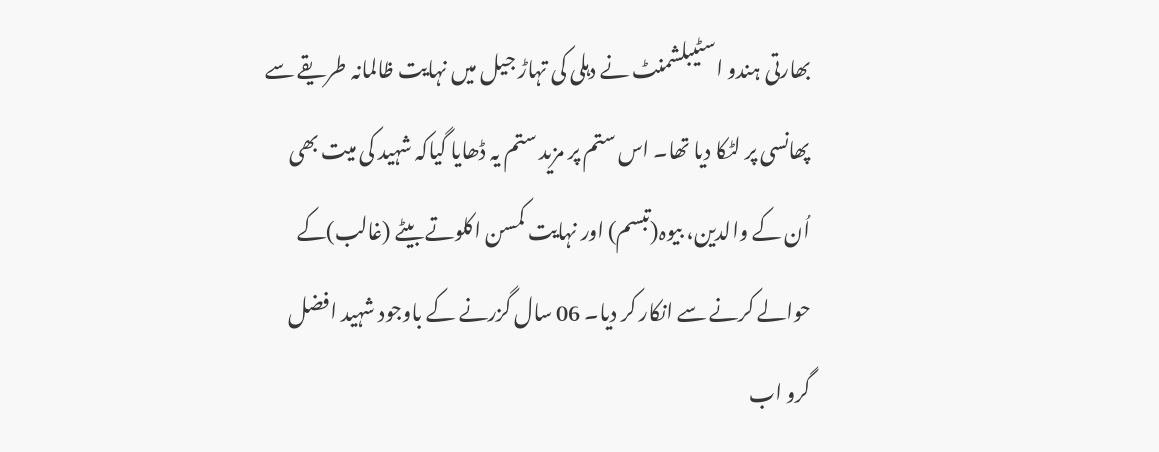بھارتی ہندو اسٹیبلشمنٹ نے دہلی کی تہاڑ جیل میں نہایت ظالمانہ طریقے سے پھانسی پر لٹکا دیا تھا۔ اس ستم پر مزید ستم یہ ڈھایا گیاکہ شہید کی میت بھی اُن کے والدین، بیوہ(تبسم) اور نہایت کمسن اکلوتے بیٹے (غالب)کے حوالے کرنے سے انکار کر دیا۔ 06 سال گزرنے کے باوجود شہید افضل گرو اب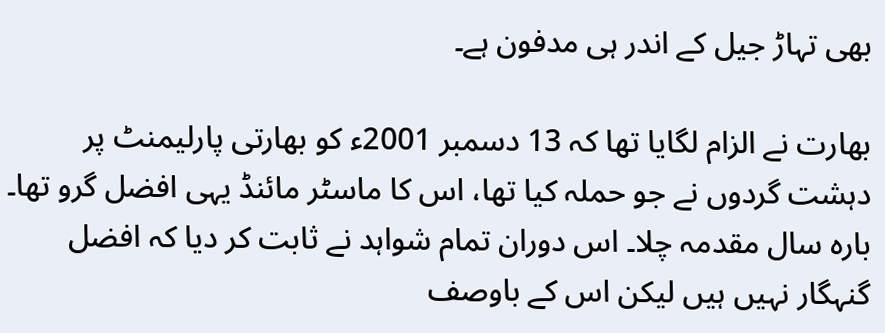بھی تہاڑ جیل کے اندر ہی مدفون ہے۔

بھارت نے الزام لگایا تھا کہ 13 دسمبر 2001ء کو بھارتی پارلیمنٹ پر دہشت گردوں نے جو حملہ کیا تھا، اس کا ماسٹر مائنڈ یہی افضل گرو تھا۔ بارہ سال مقدمہ چلا۔ اس دوران تمام شواہد نے ثابت کر دیا کہ افضل گنہگار نہیں ہیں لیکن اس کے باوصف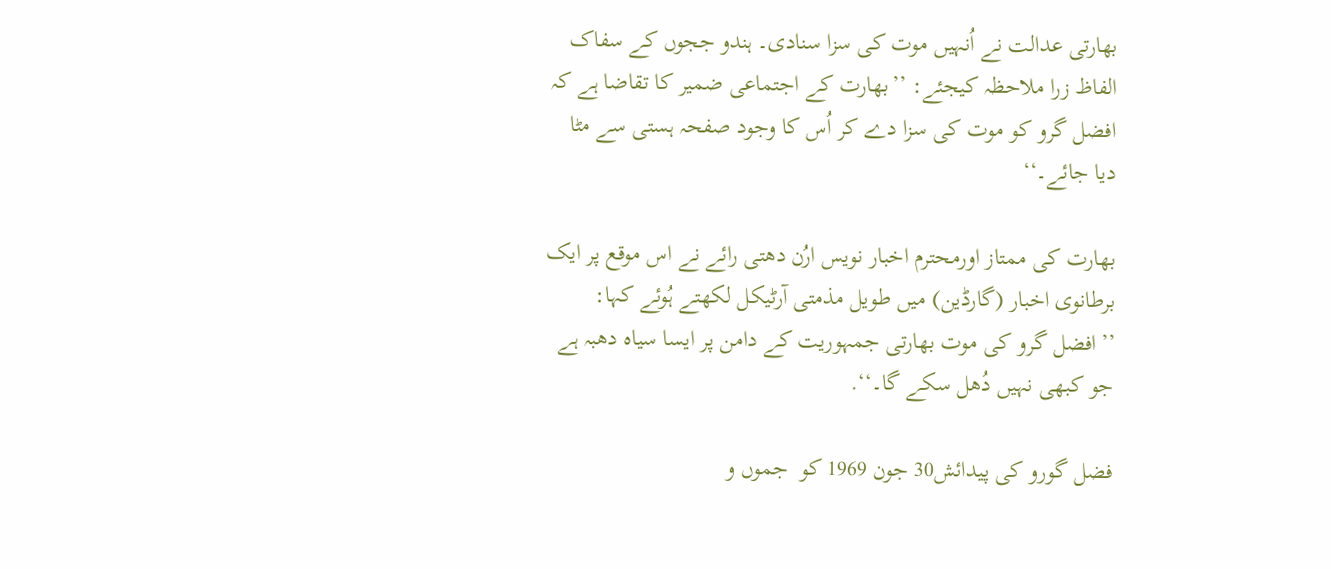بھارتی عدالت نے اُنہیں موت کی سزا سنادی۔ ہندو ججوں کے سفاک الفاظ زرا ملاحظہ کیجئے: ’’بھارت کے اجتماعی ضمیر کا تقاضا ہے کہ افضل گرو کو موت کی سزا دے کر اُس کا وجود صفحہ ہستی سے مٹا دیا جائے۔‘‘

بھارت کی ممتاز اورمحترم اخبار نویس ارُن دھتی رائے نے اس موقع پر ایک برطانوی اخبار (گارڈین) میں طویل مذمتی آرٹیکل لکھتے ہُوئے کہا: ’’افضل گرو کی موت بھارتی جمہوریت کے دامن پر ایسا سیاہ دھبہ ہے جو کبھی نہیں دُھل سکے گا۔‘‘.

فضل گورو کی پیدائش30 جون 1969 کو  جموں و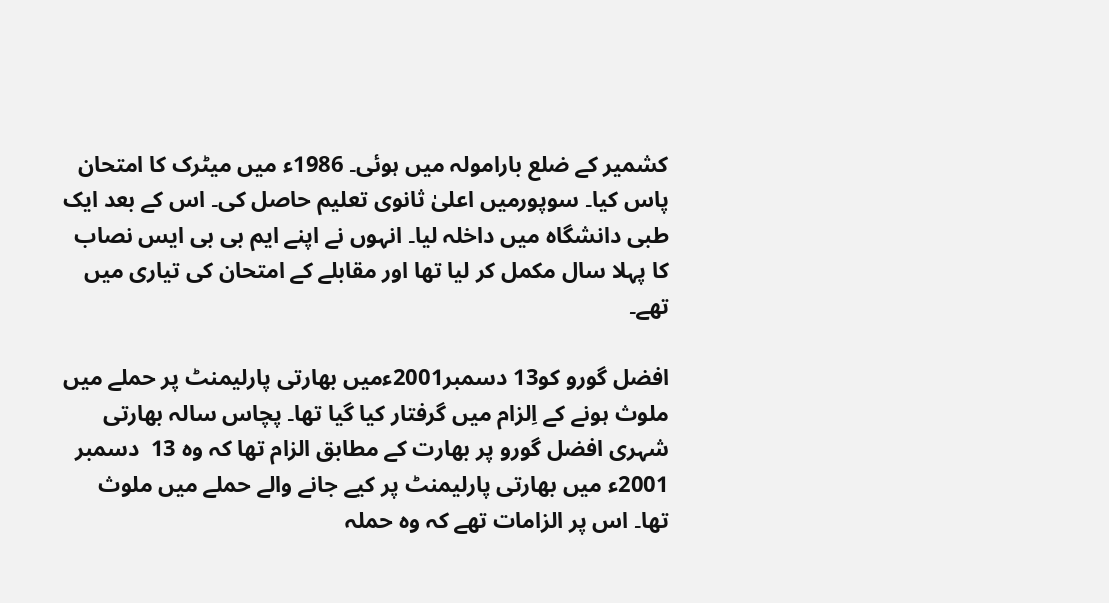کشمیر کے ضلع بارامولہ میں ہوئی۔ 1986ء میں میٹرک کا امتحان پاس کیا۔ سوپورمیں اعلیٰ ثانوی تعلیم حاصل کی۔ اس کے بعد ایک طبی دانشگاہ میں داخلہ لیا۔ انہوں نے اپنے ایم بی بی ایس نصاب کا پہلا سال مکمل کر لیا تھا اور مقابلے کے امتحان کی تیاری میں تھے۔

افضل گورو کو13 دسمبر2001ءمیں بھارتی پارلیمنٹ پر حملے میں ملوث ہونے کے اِلزام میں گرفتار کیا گیا تھا۔ پچاس سالہ بھارتی شہری افضل گورو پر بھارت کے مطابق الزام تھا کہ وہ 13  دسمبر 2001ء میں بھارتی پارلیمنٹ پر کیے جانے والے حملے میں ملوث تھا۔ اس پر الزامات تھے کہ وہ حملہ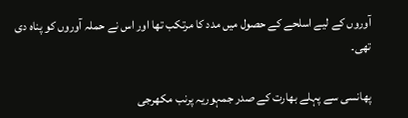آوروں کے لیے اسلحے کے حصول میں مدد کا مرتکب تھا اور اس نے حملہ آوروں کو پناہ دی تھی۔

پھانسی سے پہلے بھارت کے صدر جمہوریہ پرنب مکھرجی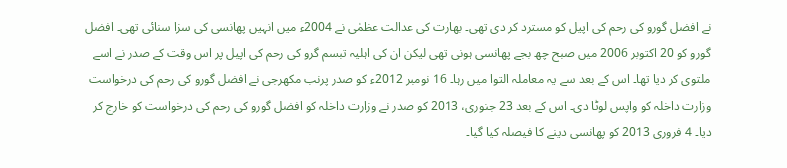نے افضل گورو کی رحم کی اپیل کو مسترد کر دی تھی۔ بھارت کی عدالت عظمٰی نے 2004ء میں انہیں پھانسی کی سزا سنائی تھی۔ افضل گورو کو 20 اکتوبر 2006 میں صبح چھ بجے پھانسی ہونی تھی لیکن ان کی اہلیہ تبسم گرو کی رحم کی اپیل پر اس وقت کے صدر نے اسے ملتوی کر دیا تھا۔ اس کے بعد سے یہ معاملہ التوا میں رہا۔ 16 نومبر 2012ء کو صدر پرنب مکھرجی نے افضل گورو کی رحم کی درخواست وزارت داخلہ کو واپس لوٹا دی۔ اس کے بعد 23 جنوری، 2013 کو صدر نے وزارت داخلہ کو افضل گورو کی رحم کی درخواست کو خارج کر دیا۔ 4 فروری 2013 کو پھانسی دینے کا فیصلہ کیا گیا۔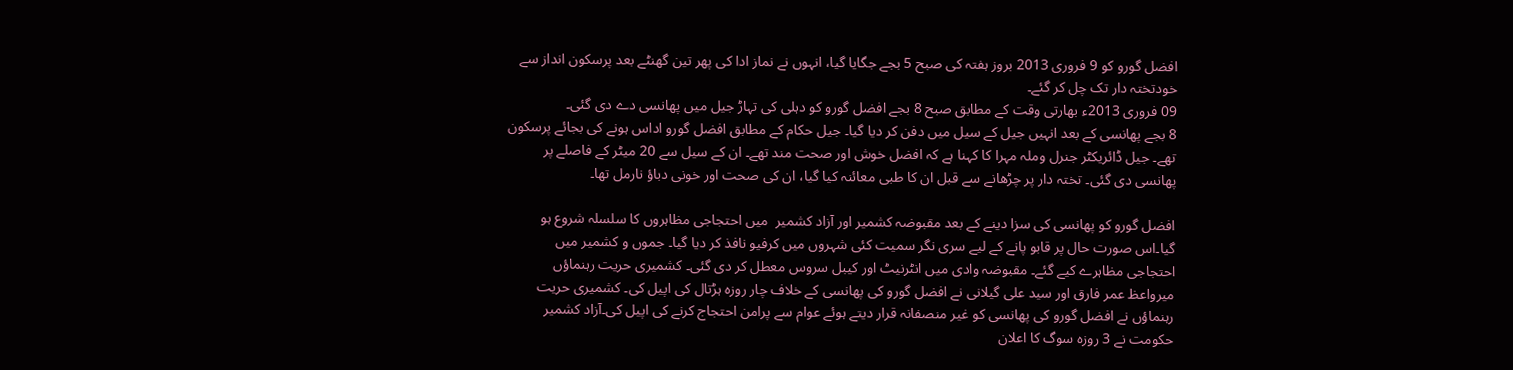افضل گورو کو 9 فروری 2013 بروز ہفتہ کی صبح 5 بجے جگایا گیا، انہوں نے نماز ادا کی پھر تین گھنٹے بعد پرسکون انداز سے خودتختہ دار تک چل کر گئے۔
09 فروری 2013ء بھارتی وقت کے مطابق صبح 8 بجے افضل گورو کو دہلی کی تہاڑ جیل میں پھانسی دے دی گئی۔
8 بجے پھانسی کے بعد انہیں جیل کے سیل میں دفن کر دیا گیا۔ جیل حکام کے مطابق افضل گورو اداس ہونے کی بجائے پرسکون تھے۔ جیل ڈائریکٹر جنرل وملہ مہرا کا کہنا ہے کہ افضل خوش اور صحت مند تھے۔ ان کے سیل سے 20 میٹر کے فاصلے پر پھانسی دی گئی۔ تختہ دار پر چڑھانے سے قبل ان کا طبی معائنہ کیا گیا، ان کی صحت اور خونی دباؤ نارمل تھا۔

افضل گورو کو پھانسی کی سزا دینے کے بعد مقبوضہ کشمیر اور آزاد کشمیر  میں احتجاجی مظاہروں کا سلسلہ شروع ہو گیا۔اس صورت حال پر قابو پانے کے لیے سری نگر سمیت کئی شہروں میں کرفیو نافذ کر دیا گیا۔ جموں و کشمیر میں احتجاجی مظاہرے کیے گئے۔ مقبوضہ وادی میں انٹرنیٹ اور کیبل سروس معطل کر دی گئی۔ کشمیری حریت رہنماؤں میرواعظ عمر فارق اور سید علی گیلانی نے افضل گورو کی پھانسی کے خلاف چار روزہ ہڑتال کی اپیل کی۔ کشمیری حریت رہنماؤں نے افضل گورو کی پھانسی کو غیر منصفانہ قرار دیتے ہوئے عوام سے پرامن احتجاج کرنے کی اپیل کی۔آزاد کشمیر حکومت نے 3 روزہ سوگ کا اعلان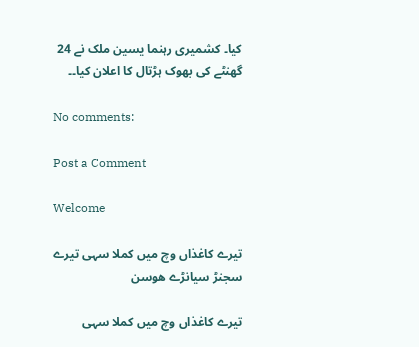کیا۔ کشمیری رہنما یسین ملک نے 24 گھنٹے کی بھوک ہڑتال کا اعلان کیا۔۔

No comments:

Post a Comment

Welcome

تیرے کاغذاں وچ میں کملا سہی تیرے سجنڑ سیانڑے ھوسن

تیرے کاغذاں وچ میں کملا سہی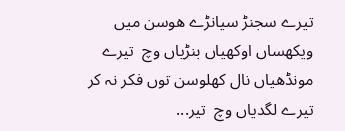تیرے سجنڑ سیانڑے ھوسن میں ویکھساں اوکھیاں بنڑیاں وچ  تیرے مونڈھیاں نال کھلوسن توں فکر نہ کر تیرے لگدیاں وچ  تیر...